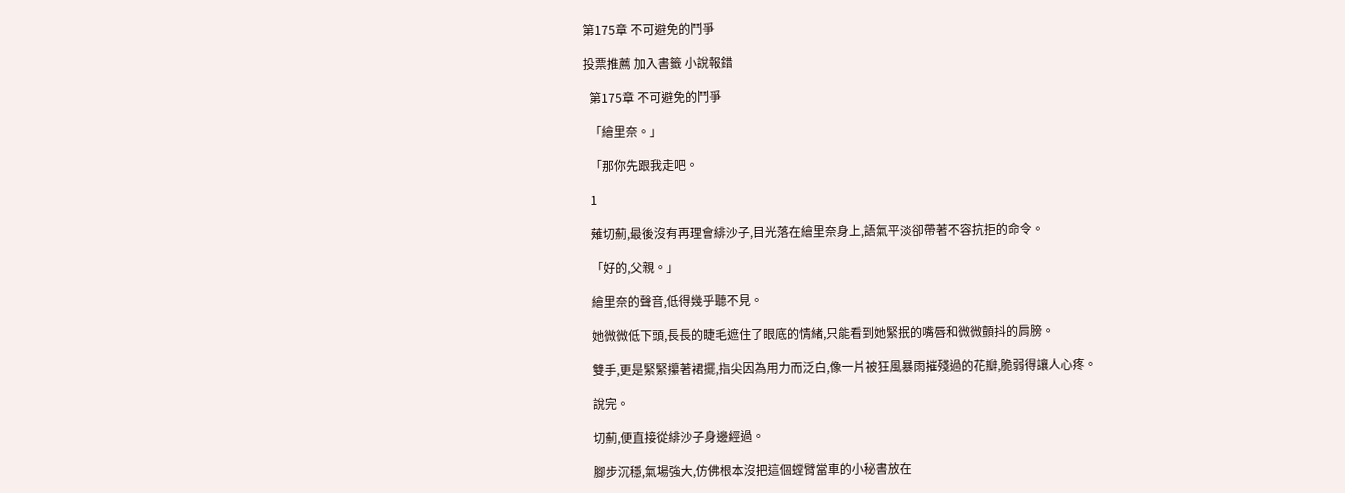第175章 不可避免的鬥爭

投票推薦 加入書籤 小說報錯

  第175章 不可避免的鬥爭

  「繪里奈。」

  「那你先跟我走吧。

  1

  薙切薊,最後沒有再理會緋沙子,目光落在繪里奈身上,語氣平淡卻帶著不容抗拒的命令。

  「好的,父親。」

  繪里奈的聲音,低得幾乎聽不見。

  她微微低下頭,長長的睫毛遮住了眼底的情緒,只能看到她緊抿的嘴唇和微微顫抖的肩膀。

  雙手,更是緊緊攥著裙擺,指尖因為用力而泛白,像一片被狂風暴雨摧殘過的花瓣,脆弱得讓人心疼。

  說完。

  切薊,便直接從緋沙子身邊經過。

  腳步沉穩,氣場強大,仿佛根本沒把這個螳臂當車的小秘書放在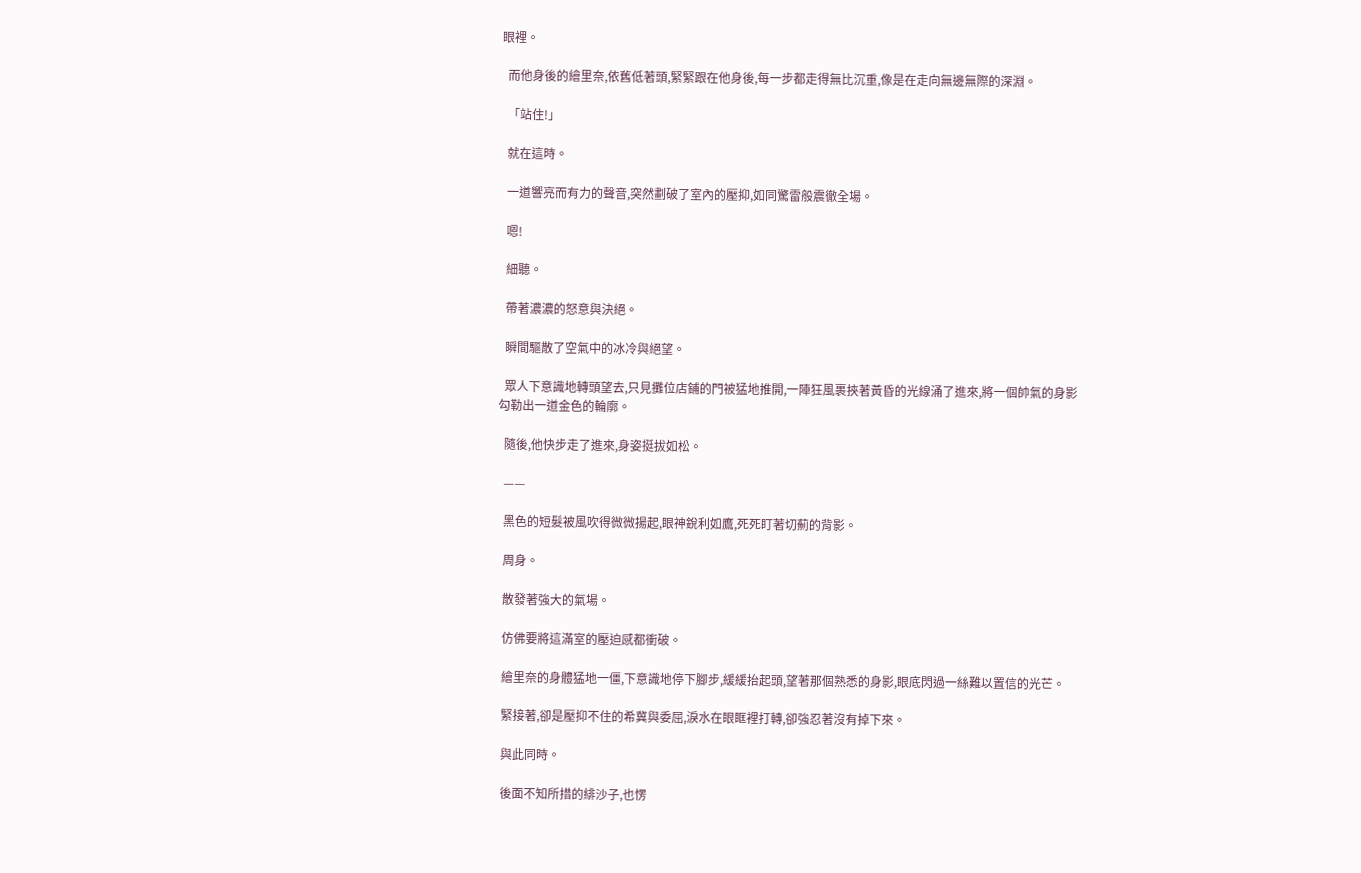眼裡。

  而他身後的繪里奈,依舊低著頭,緊緊跟在他身後,每一步都走得無比沉重,像是在走向無邊無際的深淵。

  「站住!」

  就在這時。

  一道響亮而有力的聲音,突然劃破了室內的壓抑,如同驚雷般震徹全場。

  嗯!

  細聽。

  帶著濃濃的怒意與決絕。

  瞬間驅散了空氣中的冰冷與絕望。

  眾人下意識地轉頭望去,只見攤位店鋪的門被猛地推開,一陣狂風裹挾著黃昏的光線涌了進來,將一個帥氣的身影勾勒出一道金色的輪廓。

  隨後,他快步走了進來,身姿挺拔如松。

  ——

  黑色的短髮被風吹得微微揚起,眼神銳利如鷹,死死盯著切薊的背影。

  周身。

  散發著強大的氣場。

  仿佛要將這滿室的壓迫感都衝破。

  繪里奈的身體猛地一僵,下意識地停下腳步,緩緩抬起頭,望著那個熟悉的身影,眼底閃過一絲難以置信的光芒。

  緊接著,卻是壓抑不住的希冀與委屈,淚水在眼眶裡打轉,卻強忍著沒有掉下來。

  與此同時。

  後面不知所措的緋沙子,也愣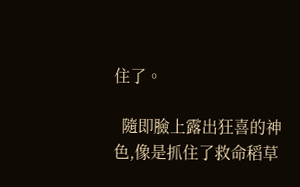住了。

  隨即臉上露出狂喜的神色,像是抓住了救命稻草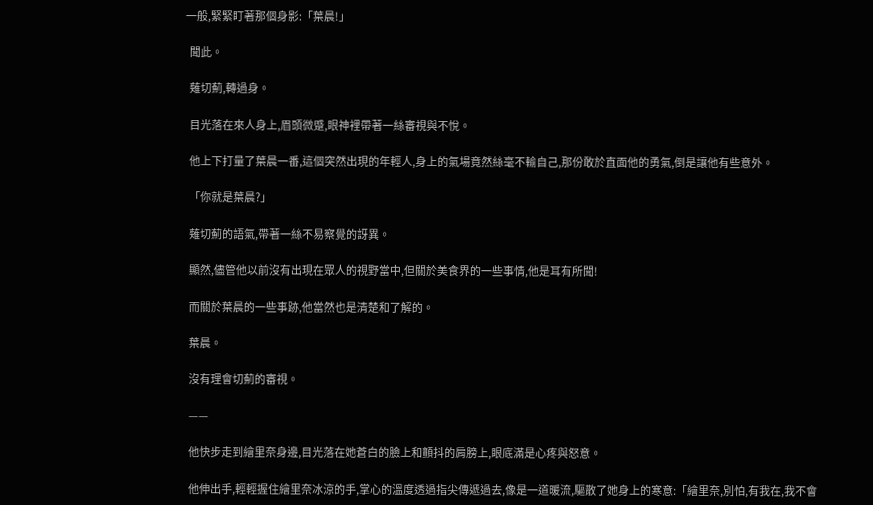一般,緊緊盯著那個身影:「葉晨!」

  聞此。

  薙切薊,轉過身。

  目光落在來人身上,眉頭微蹙,眼神裡帶著一絲審視與不悅。

  他上下打量了葉晨一番,這個突然出現的年輕人,身上的氣場竟然絲毫不輸自己,那份敢於直面他的勇氣,倒是讓他有些意外。

  「你就是葉晨?」

  薙切薊的語氣,帶著一絲不易察覺的訝異。

  顯然,儘管他以前沒有出現在眾人的視野當中,但關於美食界的一些事情,他是耳有所聞!

  而關於葉晨的一些事跡,他當然也是清楚和了解的。

  葉晨。

  沒有理會切薊的審視。

  ——

  他快步走到繪里奈身邊,目光落在她蒼白的臉上和顫抖的肩膀上,眼底滿是心疼與怒意。

  他伸出手,輕輕握住繪里奈冰涼的手,掌心的溫度透過指尖傳遞過去,像是一道暖流,驅散了她身上的寒意:「繪里奈,別怕,有我在,我不會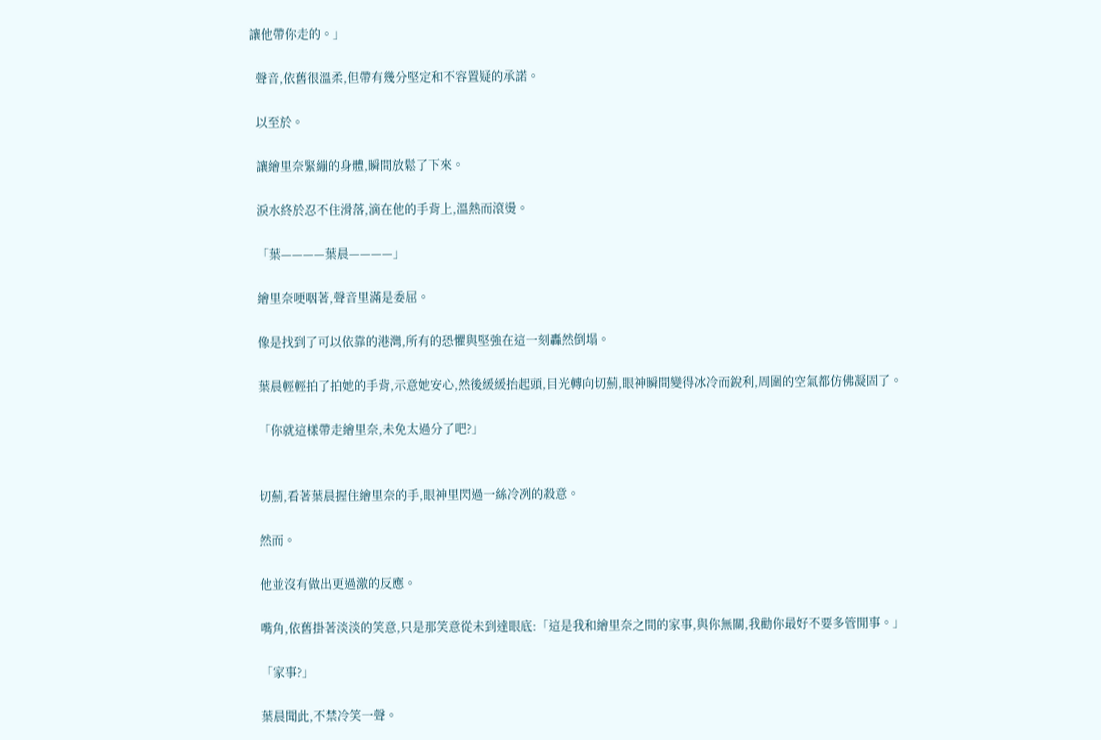讓他帶你走的。」

  聲音,依舊很溫柔,但帶有幾分堅定和不容置疑的承諾。

  以至於。

  讓繪里奈緊繃的身體,瞬間放鬆了下來。

  淚水終於忍不住滑落,滴在他的手背上,溫熱而滾燙。

  「葉————葉晨————」

  繪里奈哽咽著,聲音里滿是委屈。

  像是找到了可以依靠的港灣,所有的恐懼與堅強在這一刻轟然倒塌。

  葉晨輕輕拍了拍她的手背,示意她安心,然後緩緩抬起頭,目光轉向切薊,眼神瞬間變得冰冷而銳利,周圍的空氣都仿佛凝固了。

  「你就這樣帶走繪里奈,未免太過分了吧?」


  切薊,看著葉晨握住繪里奈的手,眼神里閃過一絲冷冽的殺意。

  然而。

  他並沒有做出更過激的反應。

  嘴角,依舊掛著淡淡的笑意,只是那笑意從未到達眼底:「這是我和繪里奈之間的家事,與你無關,我勸你最好不要多管閒事。」

  「家事?」

  葉晨聞此,不禁冷笑一聲。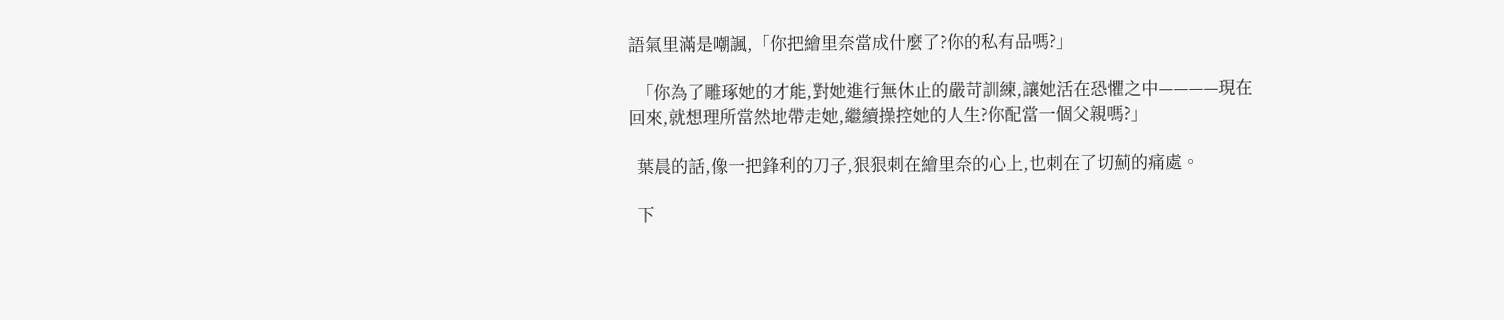語氣里滿是嘲諷,「你把繪里奈當成什麼了?你的私有品嗎?」

  「你為了雕琢她的才能,對她進行無休止的嚴苛訓練,讓她活在恐懼之中————現在回來,就想理所當然地帶走她,繼續操控她的人生?你配當一個父親嗎?」

  葉晨的話,像一把鋒利的刀子,狠狠刺在繪里奈的心上,也刺在了切薊的痛處。

  下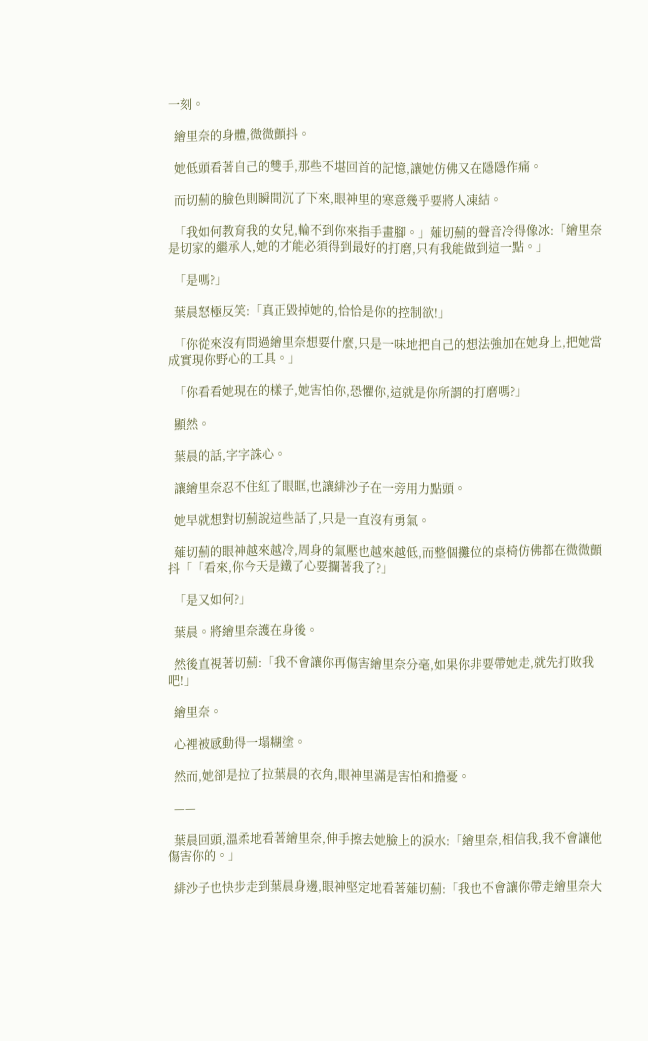一刻。

  繪里奈的身體,微微顫抖。

  她低頭看著自己的雙手,那些不堪回首的記憶,讓她仿佛又在隱隱作痛。

  而切薊的臉色則瞬間沉了下來,眼神里的寒意幾乎要將人凍結。

  「我如何教育我的女兒,輪不到你來指手畫腳。」薙切薊的聲音冷得像冰:「繪里奈是切家的繼承人,她的才能必須得到最好的打磨,只有我能做到這一點。」

  「是嗎?」

  葉晨怒極反笑:「真正毀掉她的,恰恰是你的控制欲!」

  「你從來沒有問過繪里奈想要什麼,只是一味地把自己的想法強加在她身上,把她當成實現你野心的工具。」

  「你看看她現在的樣子,她害怕你,恐懼你,這就是你所謂的打磨嗎?」

  顯然。

  葉晨的話,字字誅心。

  讓繪里奈忍不住紅了眼眶,也讓緋沙子在一旁用力點頭。

  她早就想對切薊說這些話了,只是一直沒有勇氣。

  薙切薊的眼神越來越冷,周身的氣壓也越來越低,而整個攤位的桌椅仿佛都在微微顫抖「「看來,你今天是鐵了心要攔著我了?」

  「是又如何?」

  葉晨。將繪里奈護在身後。

  然後直視著切薊:「我不會讓你再傷害繪里奈分毫,如果你非要帶她走,就先打敗我吧!」

  繪里奈。

  心裡被感動得一塌糊塗。

  然而,她卻是拉了拉葉晨的衣角,眼神里滿是害怕和擔憂。

  ——

  葉晨回頭,溫柔地看著繪里奈,伸手擦去她臉上的淚水:「繪里奈,相信我,我不會讓他傷害你的。」

  緋沙子也快步走到葉晨身邊,眼神堅定地看著薙切薊:「我也不會讓你帶走繪里奈大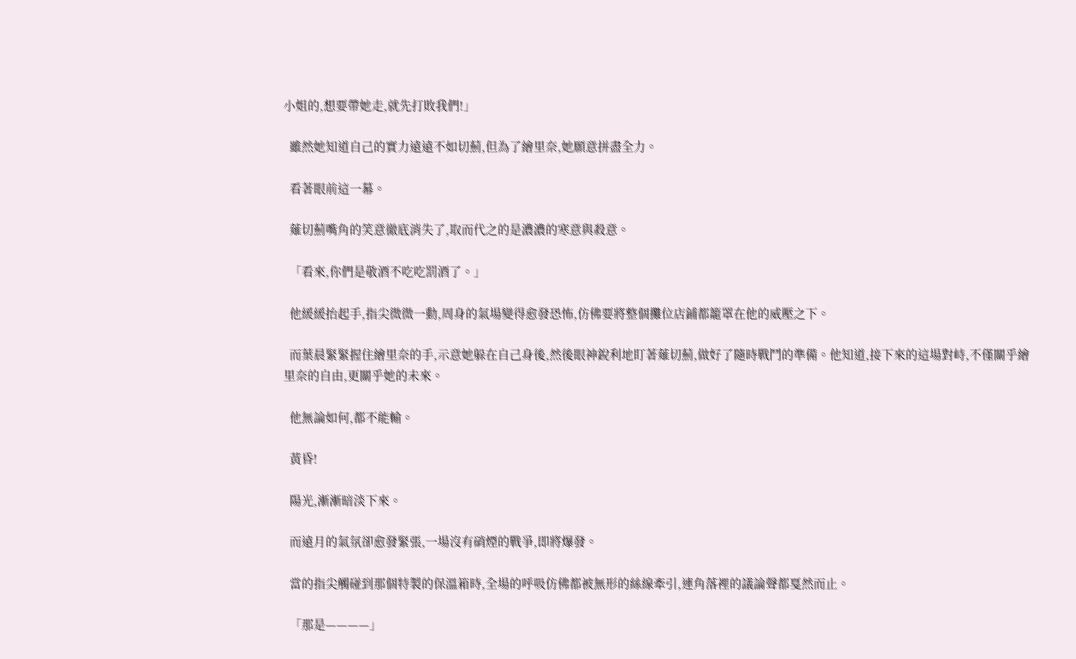小姐的,想要帶她走,就先打敗我們!」

  雖然她知道自己的實力遠遠不如切薊,但為了繪里奈,她願意拼盡全力。

  看著眼前這一幕。

  薙切薊嘴角的笑意徹底消失了,取而代之的是濃濃的寒意與殺意。

  「看來,你們是敬酒不吃吃罰酒了。」

  他緩緩抬起手,指尖微微一動,周身的氣場變得愈發恐怖,仿佛要將整個攤位店鋪都籠罩在他的威壓之下。

  而葉晨緊緊握住繪里奈的手,示意她躲在自己身後,然後眼神銳利地盯著薙切薊,做好了隨時戰鬥的準備。他知道,接下來的這場對峙,不僅關乎繪里奈的自由,更關乎她的未來。

  他無論如何,都不能輸。

  黃昏!

  陽光,漸漸暗淡下來。

  而遠月的氣氛卻愈發緊張,一場沒有硝煙的戰爭,即將爆發。

  當的指尖觸碰到那個特製的保溫箱時,全場的呼吸仿佛都被無形的絲線牽引,連角落裡的議論聲都戛然而止。

  「那是————」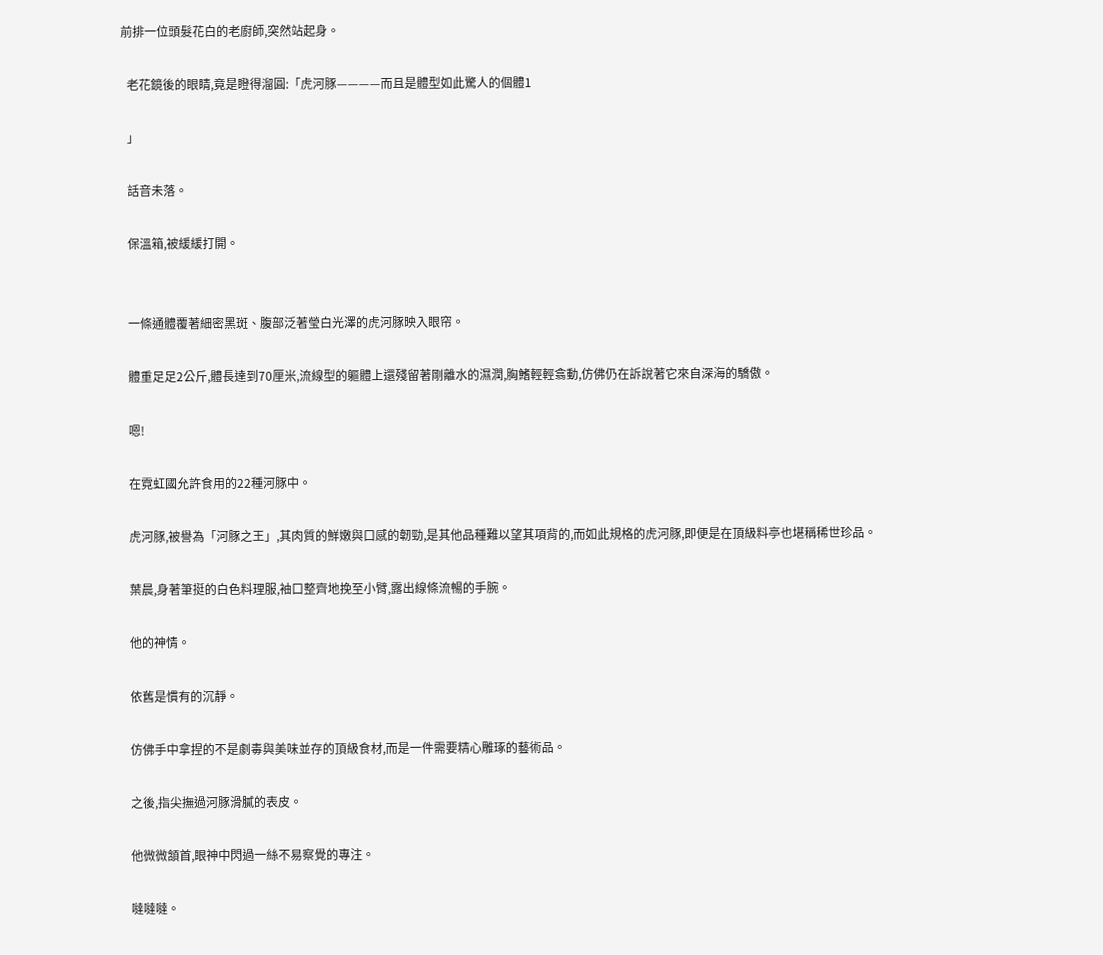前排一位頭髮花白的老廚師,突然站起身。

  老花鏡後的眼睛,竟是瞪得溜圓:「虎河豚————而且是體型如此驚人的個體1

  」

  話音未落。

  保溫箱,被緩緩打開。


  一條通體覆著細密黑斑、腹部泛著瑩白光澤的虎河豚映入眼帘。

  體重足足2公斤,體長達到70厘米,流線型的軀體上還殘留著剛離水的濕潤,胸鰭輕輕翕動,仿佛仍在訴說著它來自深海的驕傲。

  嗯!

  在霓虹國允許食用的22種河豚中。

  虎河豚,被譽為「河豚之王」,其肉質的鮮嫩與口感的韌勁,是其他品種難以望其項背的,而如此規格的虎河豚,即便是在頂級料亭也堪稱稀世珍品。

  葉晨,身著筆挺的白色料理服,袖口整齊地挽至小臂,露出線條流暢的手腕。

  他的神情。

  依舊是慣有的沉靜。

  仿佛手中拿捏的不是劇毒與美味並存的頂級食材,而是一件需要精心雕琢的藝術品。

  之後,指尖撫過河豚滑膩的表皮。

  他微微頷首,眼神中閃過一絲不易察覺的專注。

  噠噠噠。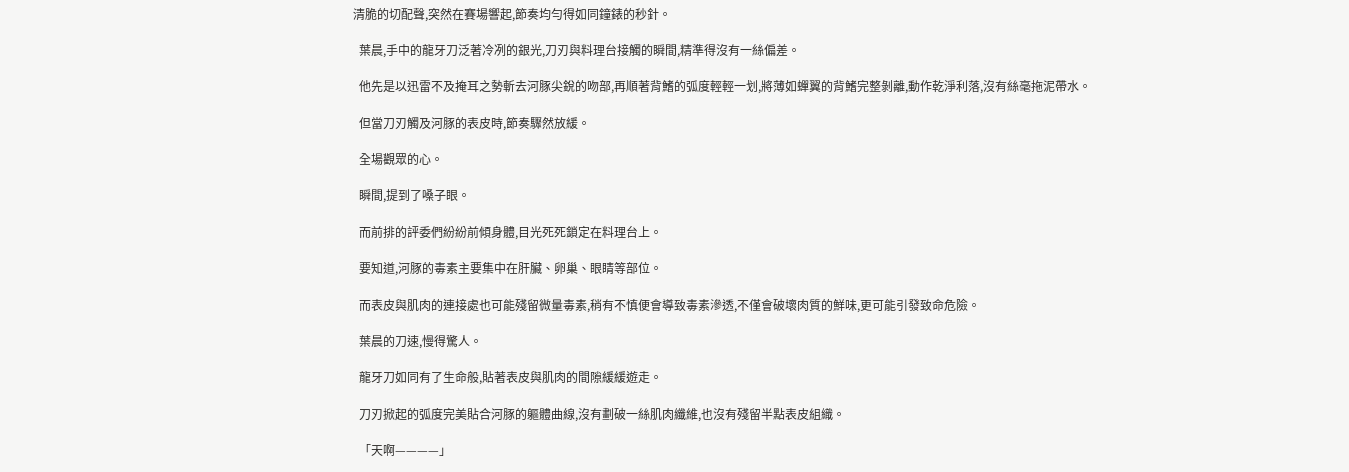清脆的切配聲,突然在賽場響起,節奏均勻得如同鐘錶的秒針。

  葉晨,手中的龍牙刀泛著冷冽的銀光,刀刃與料理台接觸的瞬間,精準得沒有一絲偏差。

  他先是以迅雷不及掩耳之勢斬去河豚尖銳的吻部,再順著背鰭的弧度輕輕一划,將薄如蟬翼的背鰭完整剝離,動作乾淨利落,沒有絲毫拖泥帶水。

  但當刀刃觸及河豚的表皮時,節奏驟然放緩。

  全場觀眾的心。

  瞬間,提到了嗓子眼。

  而前排的評委們紛紛前傾身體,目光死死鎖定在料理台上。

  要知道,河豚的毒素主要集中在肝臟、卵巢、眼睛等部位。

  而表皮與肌肉的連接處也可能殘留微量毒素,稍有不慎便會導致毒素滲透,不僅會破壞肉質的鮮味,更可能引發致命危險。

  葉晨的刀速,慢得驚人。

  龍牙刀如同有了生命般,貼著表皮與肌肉的間隙緩緩遊走。

  刀刃掀起的弧度完美貼合河豚的軀體曲線,沒有劃破一絲肌肉纖維,也沒有殘留半點表皮組織。

  「天啊————」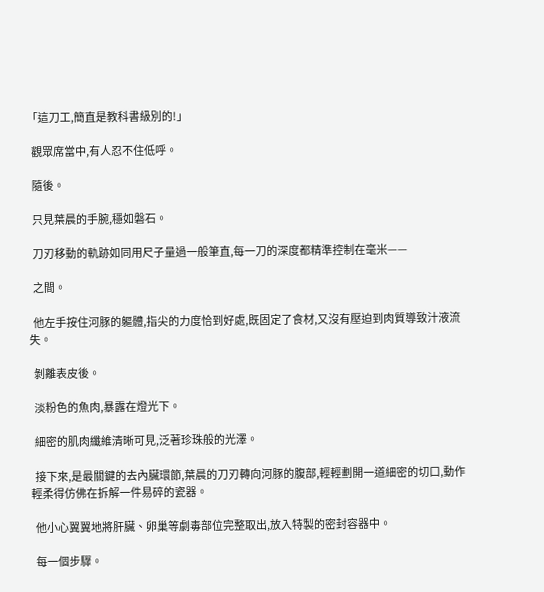「這刀工,簡直是教科書級別的!」

  觀眾席當中,有人忍不住低呼。

  隨後。

  只見葉晨的手腕,穩如磐石。

  刀刃移動的軌跡如同用尺子量過一般筆直,每一刀的深度都精準控制在毫米——

  之間。

  他左手按住河豚的軀體,指尖的力度恰到好處,既固定了食材,又沒有壓迫到肉質導致汁液流失。

  剝離表皮後。

  淡粉色的魚肉,暴露在燈光下。

  細密的肌肉纖維清晰可見,泛著珍珠般的光澤。

  接下來,是最關鍵的去內臟環節,葉晨的刀刃轉向河豚的腹部,輕輕劃開一道細密的切口,動作輕柔得仿佛在拆解一件易碎的瓷器。

  他小心翼翼地將肝臟、卵巢等劇毒部位完整取出,放入特製的密封容器中。

  每一個步驟。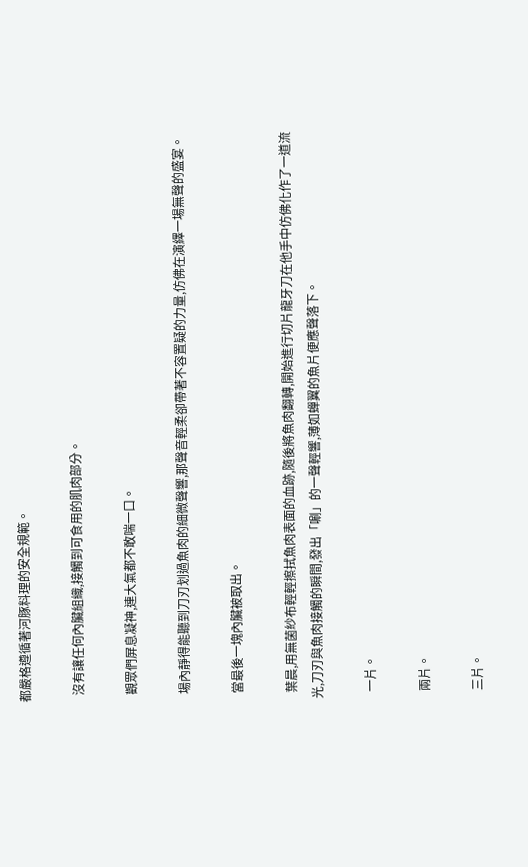都嚴格遵循著河豚料理的安全規範。

  沒有讓任何內臟組織,接觸到可食用的肌肉部分。

  觀眾們屏息凝神,連大氣都不敢喘一口。

  場內靜得能聽到刀刃划過魚肉的細微聲響,那聲音輕柔卻帶著不容置疑的力量,仿佛在演繹一場無聲的盛宴。

  當最後一塊內臟被取出。

  葉晨,用無菌紗布輕輕擦拭魚肉表面的血跡,隨後將魚肉翻轉,開始進行切片龍牙刀在他手中仿佛化作了一道流光,刀刃與魚肉接觸的瞬間,發出「唰」的一聲輕響,薄如蟬翼的魚片便應聲落下。

  一片。

  兩片。

  三片。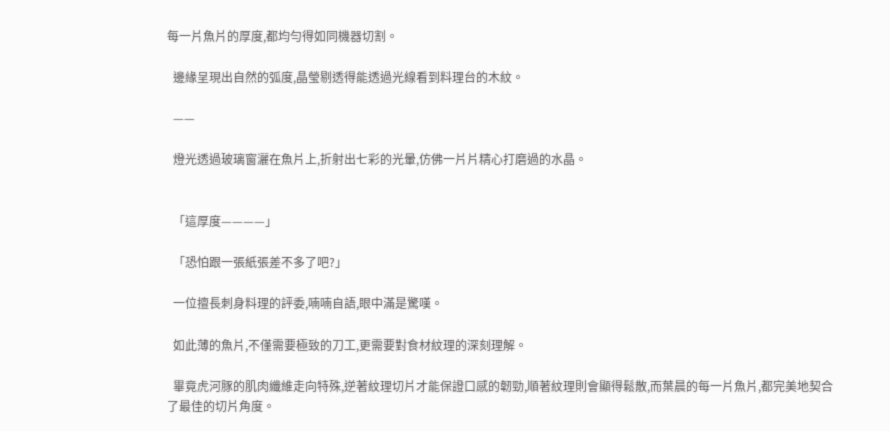每一片魚片的厚度,都均勻得如同機器切割。

  邊緣呈現出自然的弧度,晶瑩剔透得能透過光線看到料理台的木紋。

  ——

  燈光透過玻璃窗灑在魚片上,折射出七彩的光暈,仿佛一片片精心打磨過的水晶。


  「這厚度————」

  「恐怕跟一張紙張差不多了吧?」

  一位擅長刺身料理的評委,喃喃自語,眼中滿是驚嘆。

  如此薄的魚片,不僅需要極致的刀工,更需要對食材紋理的深刻理解。

  畢竟虎河豚的肌肉纖維走向特殊,逆著紋理切片才能保證口感的韌勁,順著紋理則會顯得鬆散,而葉晨的每一片魚片,都完美地契合了最佳的切片角度。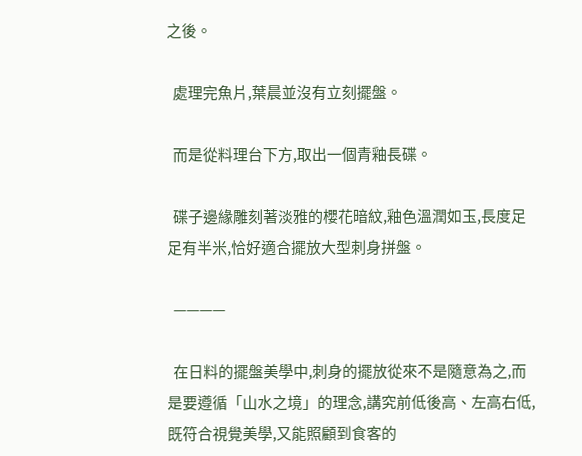之後。

  處理完魚片,葉晨並沒有立刻擺盤。

  而是從料理台下方,取出一個青釉長碟。

  碟子邊緣雕刻著淡雅的櫻花暗紋,釉色溫潤如玉,長度足足有半米,恰好適合擺放大型刺身拼盤。

  ————

  在日料的擺盤美學中,刺身的擺放從來不是隨意為之,而是要遵循「山水之境」的理念,講究前低後高、左高右低,既符合視覺美學,又能照顧到食客的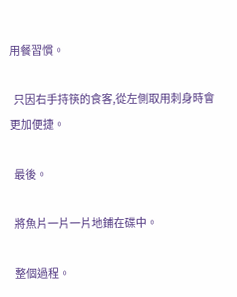用餐習慣。

  只因右手持筷的食客,從左側取用刺身時會更加便捷。

  最後。

  將魚片一片一片地鋪在碟中。

  整個過程。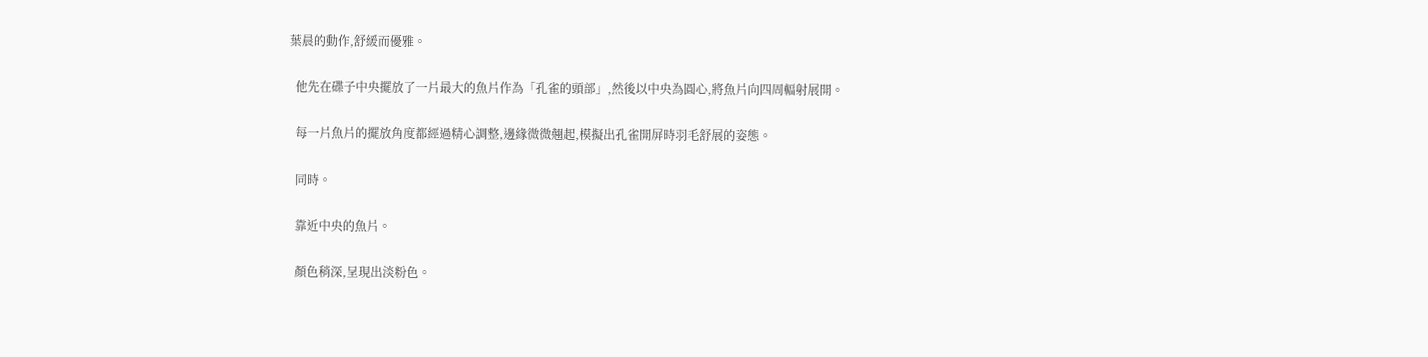葉晨的動作,舒緩而優雅。

  他先在碟子中央擺放了一片最大的魚片作為「孔雀的頭部」,然後以中央為圓心,將魚片向四周輻射展開。

  每一片魚片的擺放角度都經過精心調整,邊緣微微翹起,模擬出孔雀開屏時羽毛舒展的姿態。

  同時。

  靠近中央的魚片。

  顏色稍深,呈現出淡粉色。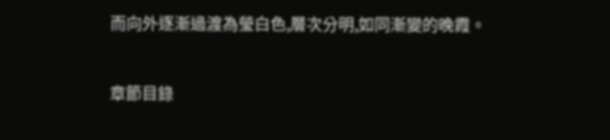而向外逐漸過渡為瑩白色,層次分明,如同漸變的晚霞。

章節目錄